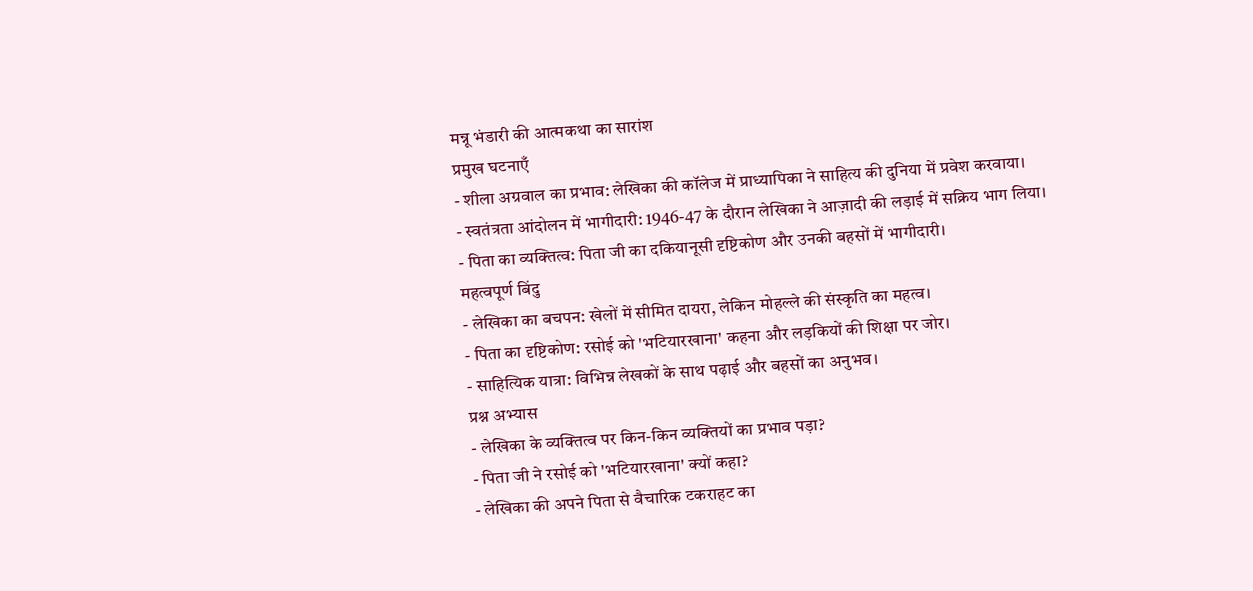मन्नू भंडारी की आत्मकथा का सारांश
प्रमुख घटनाएँ
- शीला अग्रवाल का प्रभाव: लेखिका की कॉलेज में प्राध्यापिका ने साहित्य की दुनिया में प्रवेश करवाया।
- स्वतंत्रता आंदोलन में भागीदारी: 1946-47 के दौरान लेखिका ने आज़ादी की लड़ाई में सक्रिय भाग लिया।
- पिता का व्यक्तित्व: पिता जी का दकियानूसी दृष्टिकोण और उनकी बहसों में भागीदारी।
महत्वपूर्ण बिंदु
- लेखिका का बचपन: खेलों में सीमित दायरा, लेकिन मोहल्ले की संस्कृति का महत्व।
- पिता का दृष्टिकोण: रसोई को 'भटियारखाना' कहना और लड़कियों की शिक्षा पर जोर।
- साहित्यिक यात्रा: विभिन्न लेखकों के साथ पढ़ाई और बहसों का अनुभव।
प्रश्न अभ्यास
- लेखिका के व्यक्तित्व पर किन-किन व्यक्तियों का प्रभाव पड़ा?
- पिता जी ने रसोई को 'भटियारखाना' क्यों कहा?
- लेखिका की अपने पिता से वैचारिक टकराहट का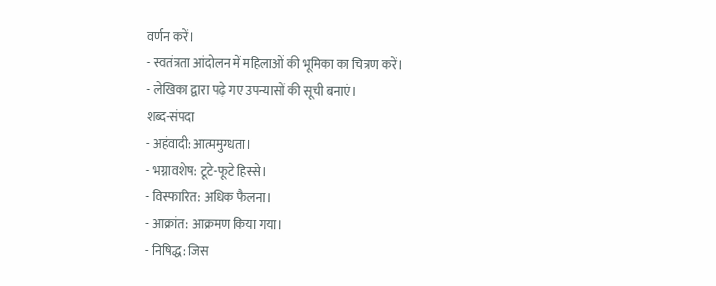वर्णन करें।
- स्वतंत्रता आंदोलन में महिलाओं की भूमिका का चित्रण करें।
- लेखिका द्वारा पढ़े गए उपन्यासों की सूची बनाएं।
शब्द-संपदा
- अहंवादी: आत्ममुग्धता।
- भग्नावशेष: टूटे-फूटे हिस्से।
- विस्फारित: अधिक फैलना।
- आक्रांत: आक्रमण किया गया।
- निषिद्ध: जिस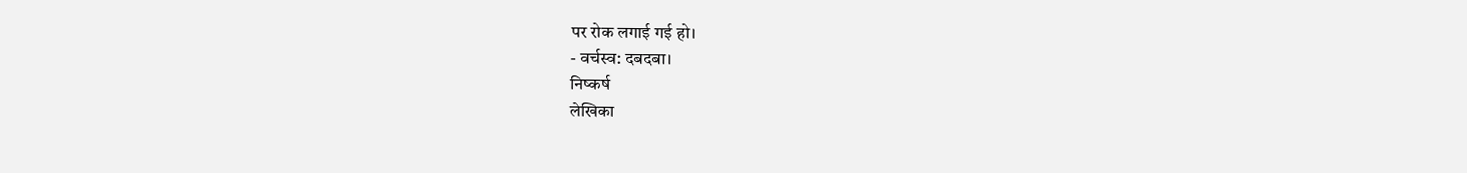पर रोक लगाई गई हो।
- वर्चस्व: दबदबा।
निष्कर्ष
लेखिका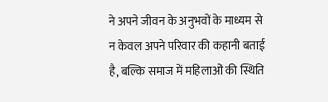ने अपने जीवन के अनुभवों के माध्यम से न केवल अपने परिवार की कहानी बताई है, बल्कि समाज में महिलाओं की स्थिति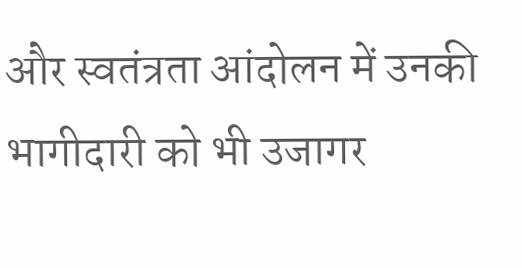और स्वतंत्रता आंदोलन में उनकी भागीदारी को भी उजागर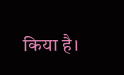किया है।